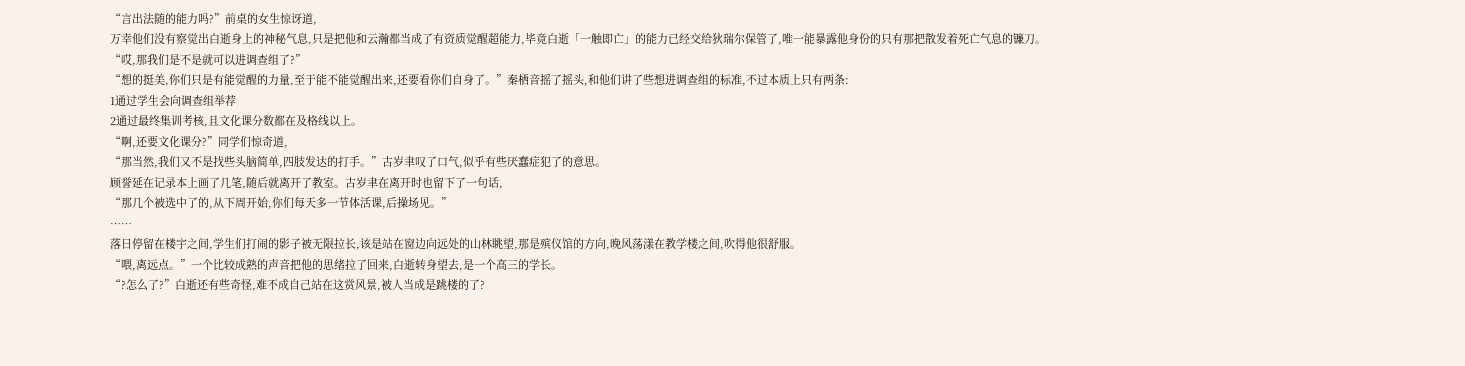“言出法随的能力吗?”前桌的女生惊讶道,
万幸他们没有察觉出白逝身上的神秘气息,只是把他和云瀚都当成了有资质觉醒超能力,毕竟白逝「一触即亡」的能力已经交给狄瑞尔保管了,唯一能暴露他身份的只有那把散发着死亡气息的镰刀。
“哎,那我们是不是就可以进调查组了?”
“想的挺美,你们只是有能觉醒的力量,至于能不能觉醒出来,还要看你们自身了。”秦栖音摇了摇头,和他们讲了些想进调查组的标准,不过本质上只有两条:
1通过学生会向调查组举荐
2通过最终集训考核,且文化课分数都在及格线以上。
“啊,还要文化课分?”同学们惊奇道,
“那当然,我们又不是找些头脑简单,四肢发达的打手。”古岁聿叹了口气,似乎有些厌蠢症犯了的意思。
顾誉延在记录本上画了几笔,随后就离开了教室。古岁聿在离开时也留下了一句话,
“那几个被选中了的,从下周开始,你们每天多一节体活课,后操场见。”
……
落日停留在楼宇之间,学生们打闹的影子被无限拉长,该是站在窗边向远处的山林眺望,那是殡仪馆的方向,晚风荡漾在教学楼之间,吹得他很舒服。
“喂,离远点。”一个比较成熟的声音把他的思绪拉了回来,白逝转身望去,是一个高三的学长。
“?怎么了?”白逝还有些奇怪,难不成自己站在这赏风景,被人当成是跳楼的了?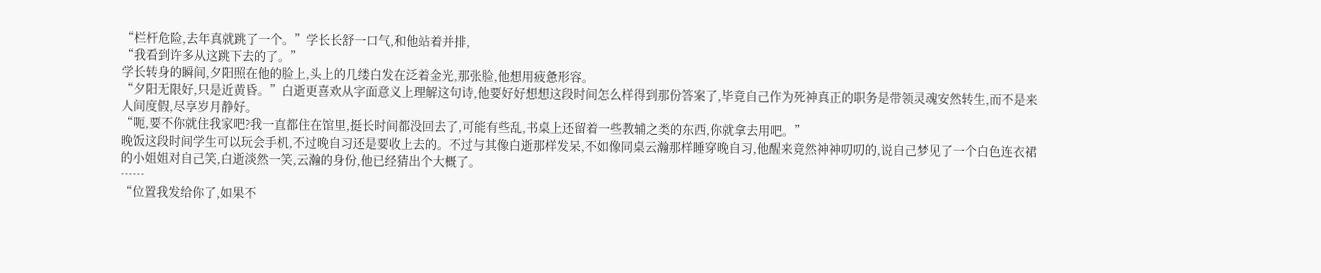“栏杆危险,去年真就跳了一个。”学长长舒一口气,和他站着并排,
“我看到许多从这跳下去的了。”
学长转身的瞬间,夕阳照在他的脸上,头上的几缕白发在泛着金光,那张脸,他想用疲惫形容。
“夕阳无限好,只是近黄昏。”白逝更喜欢从字面意义上理解这句诗,他要好好想想这段时间怎么样得到那份答案了,毕竟自己作为死神真正的职务是带领灵魂安然转生,而不是来人间度假,尽享岁月静好。
“呃,要不你就住我家吧?我一直都住在馆里,挺长时间都没回去了,可能有些乱,书桌上还留着一些教辅之类的东西,你就拿去用吧。”
晚饭这段时间学生可以玩会手机,不过晚自习还是要收上去的。不过与其像白逝那样发呆,不如像同桌云瀚那样睡穿晚自习,他醒来竟然神神叨叨的,说自己梦见了一个白色连衣裙的小姐姐对自己笑,白逝淡然一笑,云瀚的身份,他已经猜出个大概了。
……
“位置我发给你了,如果不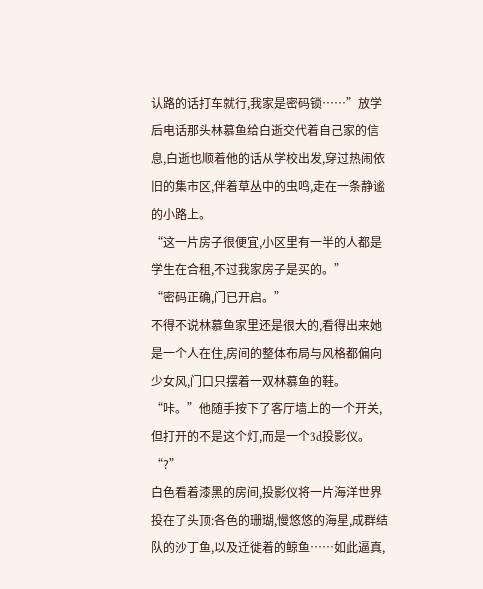认路的话打车就行,我家是密码锁……”放学后电话那头林慕鱼给白逝交代着自己家的信息,白逝也顺着他的话从学校出发,穿过热闹依旧的集市区,伴着草丛中的虫鸣,走在一条静谧的小路上。
“这一片房子很便宜,小区里有一半的人都是学生在合租,不过我家房子是买的。”
“密码正确,门已开启。”
不得不说林慕鱼家里还是很大的,看得出来她是一个人在住,房间的整体布局与风格都偏向少女风,门口只摆着一双林慕鱼的鞋。
“咔。”他随手按下了客厅墙上的一个开关,但打开的不是这个灯,而是一个3d投影仪。
“?”
白色看着漆黑的房间,投影仪将一片海洋世界投在了头顶:各色的珊瑚,慢悠悠的海星,成群结队的沙丁鱼,以及迁徙着的鲸鱼……如此逼真,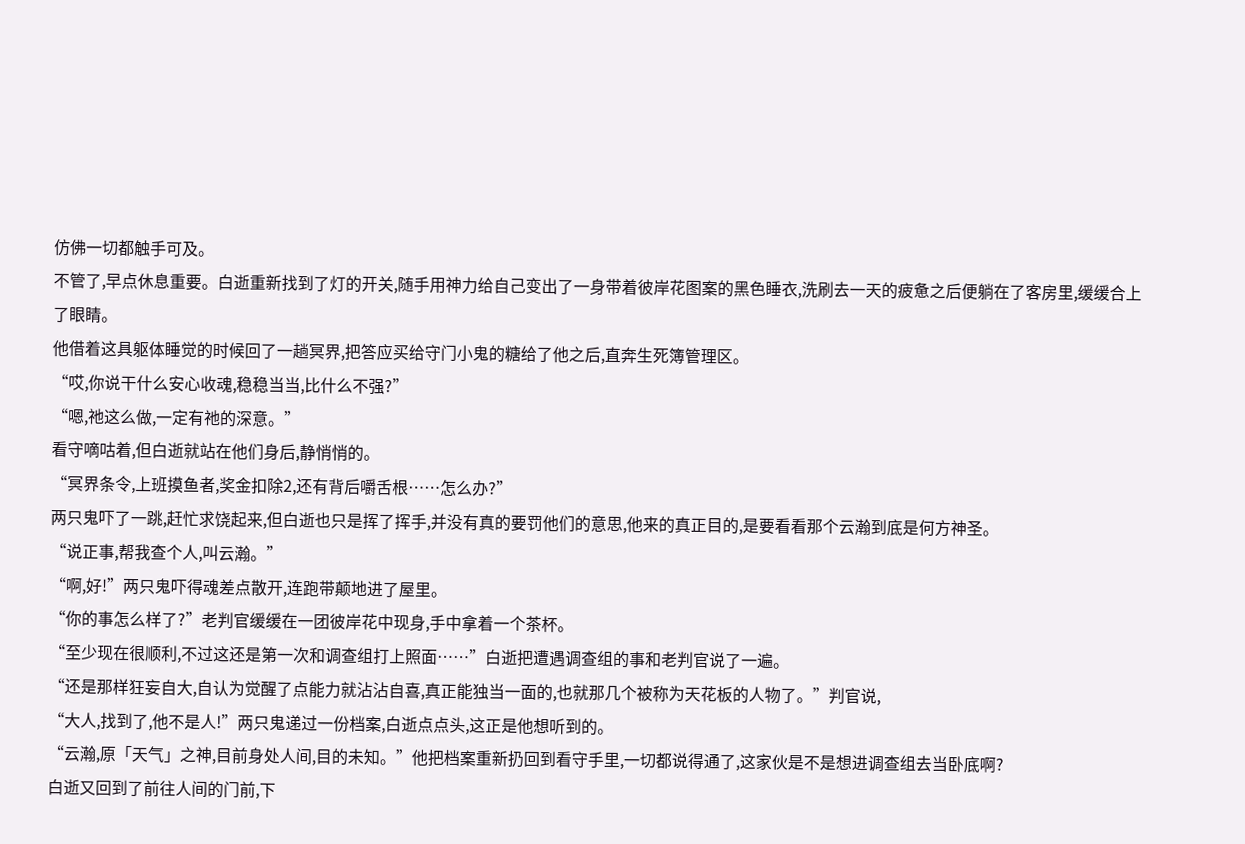仿佛一切都触手可及。
不管了,早点休息重要。白逝重新找到了灯的开关,随手用神力给自己变出了一身带着彼岸花图案的黑色睡衣,洗刷去一天的疲惫之后便躺在了客房里,缓缓合上了眼睛。
他借着这具躯体睡觉的时候回了一趟冥界,把答应买给守门小鬼的糖给了他之后,直奔生死簿管理区。
“哎,你说干什么安心收魂,稳稳当当,比什么不强?”
“嗯,祂这么做,一定有祂的深意。”
看守嘀咕着,但白逝就站在他们身后,静悄悄的。
“冥界条令,上班摸鱼者,奖金扣除2,还有背后嚼舌根……怎么办?”
两只鬼吓了一跳,赶忙求饶起来,但白逝也只是挥了挥手,并没有真的要罚他们的意思,他来的真正目的,是要看看那个云瀚到底是何方神圣。
“说正事,帮我查个人,叫云瀚。”
“啊,好!”两只鬼吓得魂差点散开,连跑带颠地进了屋里。
“你的事怎么样了?”老判官缓缓在一团彼岸花中现身,手中拿着一个茶杯。
“至少现在很顺利,不过这还是第一次和调查组打上照面……”白逝把遭遇调查组的事和老判官说了一遍。
“还是那样狂妄自大,自认为觉醒了点能力就沾沾自喜,真正能独当一面的,也就那几个被称为天花板的人物了。”判官说,
“大人,找到了,他不是人!”两只鬼递过一份档案,白逝点点头,这正是他想听到的。
“云瀚,原「天气」之神,目前身处人间,目的未知。”他把档案重新扔回到看守手里,一切都说得通了,这家伙是不是想进调查组去当卧底啊?
白逝又回到了前往人间的门前,下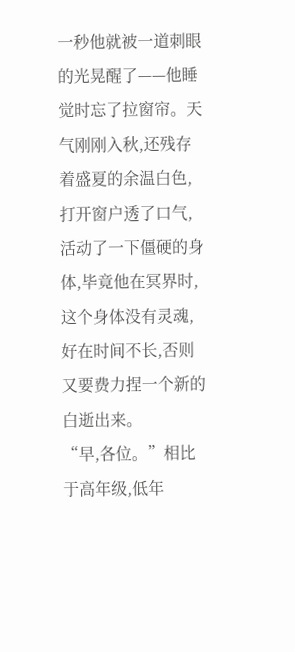一秒他就被一道刺眼的光晃醒了——他睡觉时忘了拉窗帘。天气刚刚入秋,还残存着盛夏的余温白色,打开窗户透了口气,活动了一下僵硬的身体,毕竟他在冥界时,这个身体没有灵魂,好在时间不长,否则又要费力捏一个新的白逝出来。
“早,各位。”相比于高年级,低年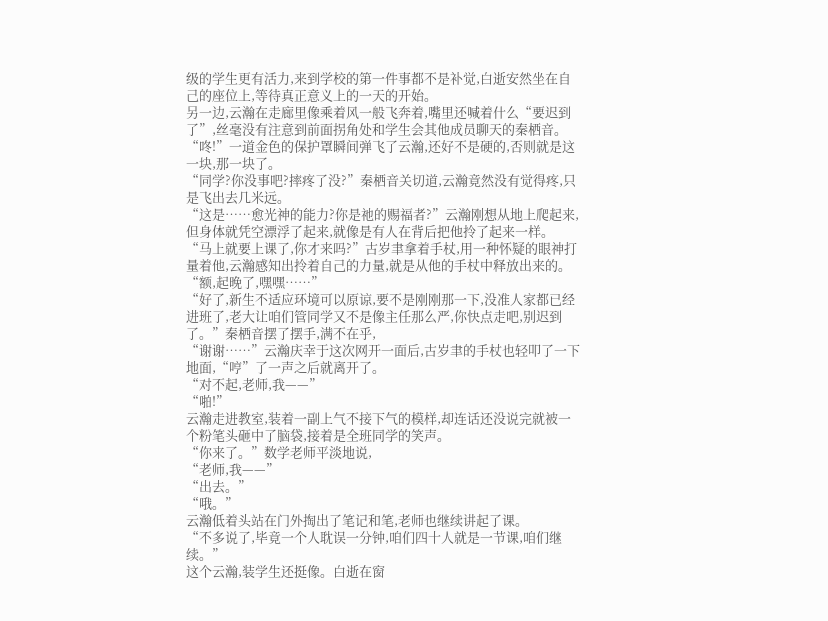级的学生更有活力,来到学校的第一件事都不是补觉,白逝安然坐在自己的座位上,等待真正意义上的一天的开始。
另一边,云瀚在走廊里像乘着风一般飞奔着,嘴里还喊着什么“要迟到了”,丝毫没有注意到前面拐角处和学生会其他成员聊天的秦栖音。
“咚!”一道金色的保护罩瞬间弹飞了云瀚,还好不是硬的,否则就是这一块,那一块了。
“同学?你没事吧?摔疼了没?”秦栖音关切道,云瀚竟然没有觉得疼,只是飞出去几米远。
“这是……愈光神的能力?你是祂的赐福者?”云瀚刚想从地上爬起来,但身体就凭空漂浮了起来,就像是有人在背后把他拎了起来一样。
“马上就要上课了,你才来吗?”古岁聿拿着手杖,用一种怀疑的眼神打量着他,云瀚感知出拎着自己的力量,就是从他的手杖中释放出来的。
“额,起晚了,嘿嘿……”
“好了,新生不适应环境可以原谅,要不是刚刚那一下,没准人家都已经进班了,老大让咱们管同学又不是像主任那么严,你快点走吧,别迟到了。”秦栖音摆了摆手,满不在乎,
“谢谢……”云瀚庆幸于这次网开一面后,古岁聿的手杖也轻叩了一下地面,“哼”了一声之后就离开了。
“对不起,老师,我——”
“啪!”
云瀚走进教室,装着一副上气不接下气的模样,却连话还没说完就被一个粉笔头砸中了脑袋,接着是全班同学的笑声。
“你来了。”数学老师平淡地说,
“老师,我——”
“出去。”
“哦。”
云瀚低着头站在门外掏出了笔记和笔,老师也继续讲起了课。
“不多说了,毕竟一个人耽误一分钟,咱们四十人就是一节课,咱们继续。”
这个云瀚,装学生还挺像。白逝在窗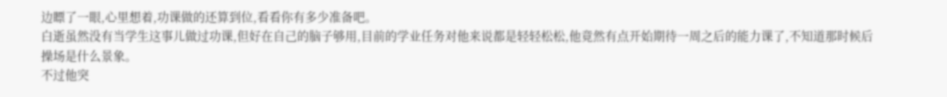边瞟了一眼,心里想着,功课做的还算到位,看看你有多少准备吧。
白逝虽然没有当学生这事儿做过功课,但好在自己的脑子够用,目前的学业任务对他来说都是轻轻松松,他竟然有点开始期待一周之后的能力课了,不知道那时候后操场是什么景象。
不过他突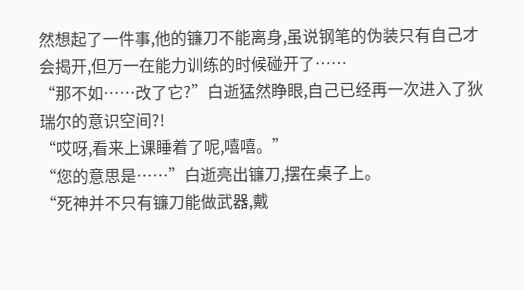然想起了一件事,他的镰刀不能离身,虽说钢笔的伪装只有自己才会揭开,但万一在能力训练的时候碰开了……
“那不如……改了它?”白逝猛然睁眼,自己已经再一次进入了狄瑞尔的意识空间?!
“哎呀,看来上课睡着了呢,嘻嘻。”
“您的意思是……”白逝亮出镰刀,摆在桌子上。
“死神并不只有镰刀能做武器,戴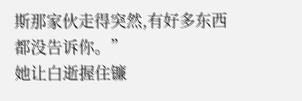斯那家伙走得突然,有好多东西都没告诉你。”
她让白逝握住镰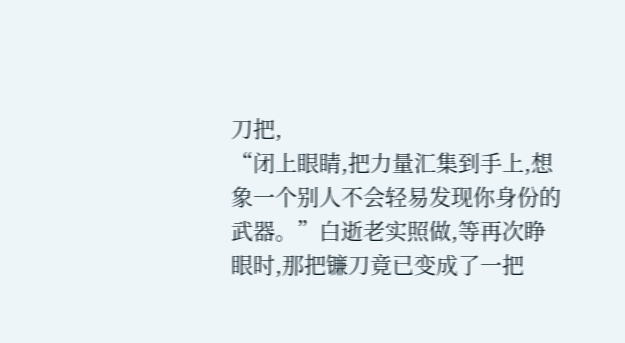刀把,
“闭上眼睛,把力量汇集到手上,想象一个别人不会轻易发现你身份的武器。”白逝老实照做,等再次睁眼时,那把镰刀竟已变成了一把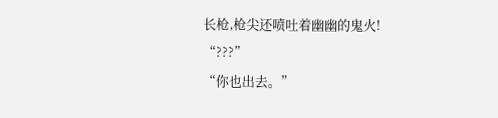长枪,枪尖还喷吐着幽幽的鬼火!
“???”
“你也出去。”